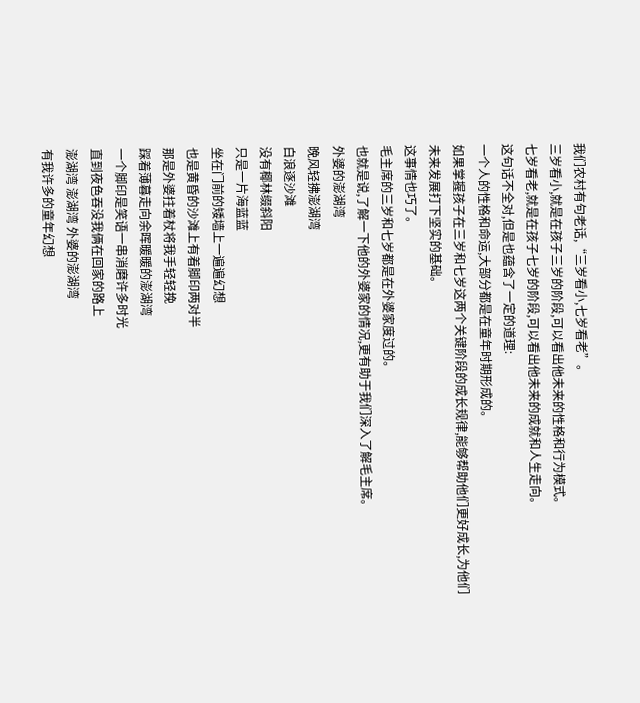我们农村有句老话,“三岁看小,七岁看老”。
三岁看小,就是在孩子三岁的阶段,可以看出他未来的性格和行为模式。
七岁看老,就是在孩子七岁的阶段,可以看出他未来的成就和人生走向。
这句话不全对,但是也蕴含了一定的道理:
一个人的性格和命运,大部分都是在童年时期形成的。
如果掌握孩子在三岁和七岁这两个关键阶段的成长规律,能够帮助他们更好成长,为他们未来发展打下坚实的基础。
这事情也巧了。
毛主席的三岁和七岁都是在外婆家度过的。
也就是说,了解一下他的外婆家的情况,更有助于我们深入了解毛主席。
外婆的澎湖湾
晚风轻拂澎湖湾
白浪逐沙滩
没有椰林缀斜阳
只是一片海蓝蓝
坐在门前的矮墙上一遍遍幻想
也是黄昏的沙滩上有着脚印两对半
那是外婆拄着杖将我手轻轻挽
踩着薄暮走向余晖暖暖的澎湖湾
一个脚印是笑语一串消磨许多时光
直到夜色吞没我俩在回家的路上
澎湖湾 澎湖湾 外婆的澎湖湾
有我许多的童年幻想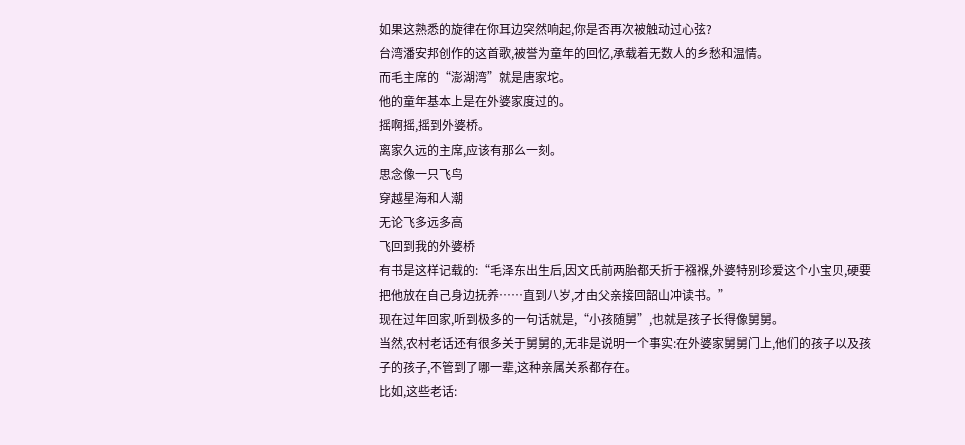如果这熟悉的旋律在你耳边突然响起,你是否再次被触动过心弦?
台湾潘安邦创作的这首歌,被誉为童年的回忆,承载着无数人的乡愁和温情。
而毛主席的“澎湖湾”就是唐家坨。
他的童年基本上是在外婆家度过的。
摇啊摇,摇到外婆桥。
离家久远的主席,应该有那么一刻。
思念像一只飞鸟
穿越星海和人潮
无论飞多远多高
飞回到我的外婆桥
有书是这样记载的:“毛泽东出生后,因文氏前两胎都夭折于襁褓,外婆特别珍爱这个小宝贝,硬要把他放在自己身边抚养……直到八岁,才由父亲接回韶山冲读书。”
现在过年回家,听到极多的一句话就是,“小孩随舅”,也就是孩子长得像舅舅。
当然,农村老话还有很多关于舅舅的,无非是说明一个事实:在外婆家舅舅门上,他们的孩子以及孩子的孩子,不管到了哪一辈,这种亲属关系都存在。
比如,这些老话: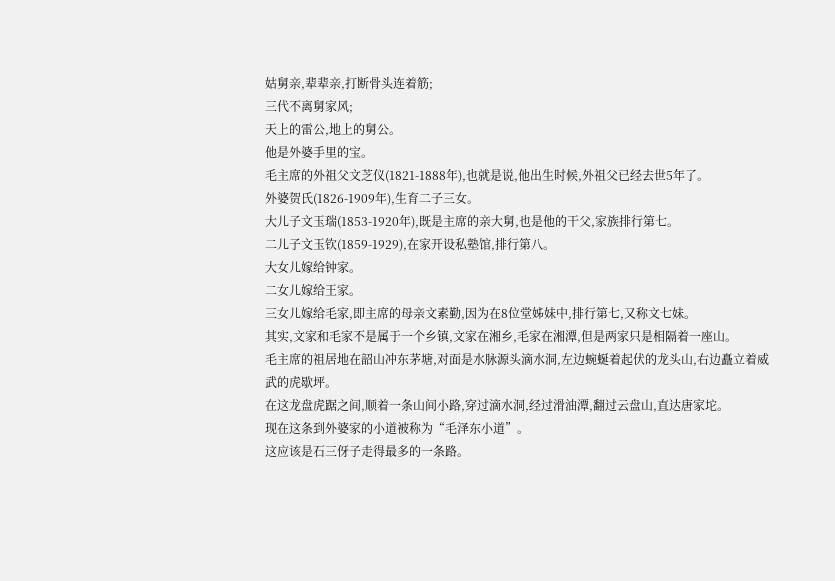姑舅亲,辈辈亲,打断骨头连着筋;
三代不离舅家风;
天上的雷公,地上的舅公。
他是外婆手里的宝。
毛主席的外祖父文芝仪(1821-1888年),也就是说,他出生时候,外祖父已经去世5年了。
外婆贺氏(1826-1909年),生育二子三女。
大儿子文玉瑞(1853-1920年),既是主席的亲大舅,也是他的干父,家族排行第七。
二儿子文玉钦(1859-1929),在家开设私塾馆,排行第八。
大女儿嫁给钟家。
二女儿嫁给王家。
三女儿嫁给毛家,即主席的母亲文素勤,因为在8位堂姊妹中,排行第七,又称文七妹。
其实,文家和毛家不是属于一个乡镇,文家在湘乡,毛家在湘潭,但是两家只是相隔着一座山。
毛主席的祖居地在韶山冲东茅塘,对面是水脉源头滴水洞,左边蜿蜒着起伏的龙头山,右边矗立着威武的虎歇坪。
在这龙盘虎踞之间,顺着一条山间小路,穿过滴水洞,经过滑油潭,翻过云盘山,直达唐家坨。
现在这条到外婆家的小道被称为“毛泽东小道”。
这应该是石三伢子走得最多的一条路。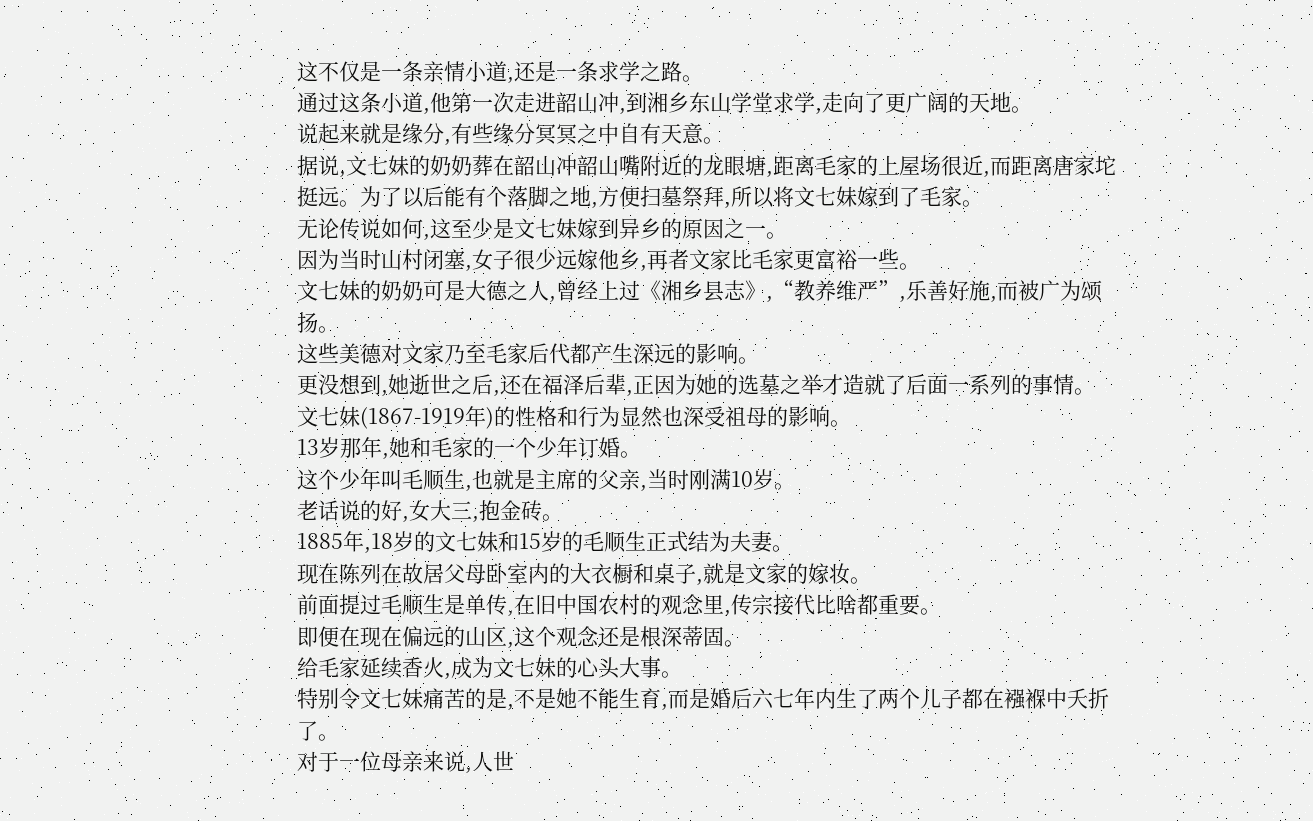这不仅是一条亲情小道,还是一条求学之路。
通过这条小道,他第一次走进韶山冲,到湘乡东山学堂求学,走向了更广阔的天地。
说起来就是缘分,有些缘分冥冥之中自有天意。
据说,文七妹的奶奶葬在韶山冲韶山嘴附近的龙眼塘,距离毛家的上屋场很近,而距离唐家坨挺远。为了以后能有个落脚之地,方便扫墓祭拜,所以将文七妹嫁到了毛家。
无论传说如何,这至少是文七妹嫁到异乡的原因之一。
因为当时山村闭塞,女子很少远嫁他乡,再者文家比毛家更富裕一些。
文七妹的奶奶可是大德之人,曾经上过《湘乡县志》,“教养维严”,乐善好施,而被广为颂扬。
这些美德对文家乃至毛家后代都产生深远的影响。
更没想到,她逝世之后,还在福泽后辈,正因为她的选墓之举才造就了后面一系列的事情。
文七妹(1867-1919年)的性格和行为显然也深受祖母的影响。
13岁那年,她和毛家的一个少年订婚。
这个少年叫毛顺生,也就是主席的父亲,当时刚满10岁。
老话说的好,女大三,抱金砖。
1885年,18岁的文七妹和15岁的毛顺生正式结为夫妻。
现在陈列在故居父母卧室内的大衣橱和桌子,就是文家的嫁妆。
前面提过毛顺生是单传,在旧中国农村的观念里,传宗接代比啥都重要。
即便在现在偏远的山区,这个观念还是根深蒂固。
给毛家延续香火,成为文七妹的心头大事。
特别令文七妹痛苦的是,不是她不能生育,而是婚后六七年内生了两个儿子都在襁褓中夭折了。
对于一位母亲来说,人世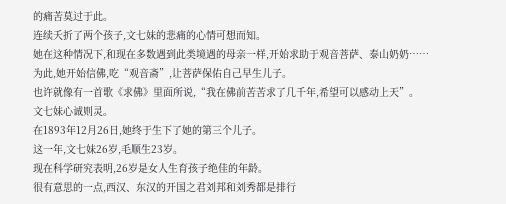的痛苦莫过于此。
连续夭折了两个孩子,文七妹的悲痛的心情可想而知。
她在这种情况下,和现在多数遇到此类境遇的母亲一样,开始求助于观音菩萨、泰山奶奶……
为此,她开始信佛,吃“观音斋”,让菩萨保佑自己早生儿子。
也许就像有一首歌《求佛》里面所说,“我在佛前苦苦求了几千年,希望可以感动上天”。
文七妹心诚则灵。
在1893年12月26日,她终于生下了她的第三个儿子。
这一年,文七妹26岁,毛顺生23岁。
现在科学研究表明,26岁是女人生育孩子绝佳的年龄。
很有意思的一点,西汉、东汉的开国之君刘邦和刘秀都是排行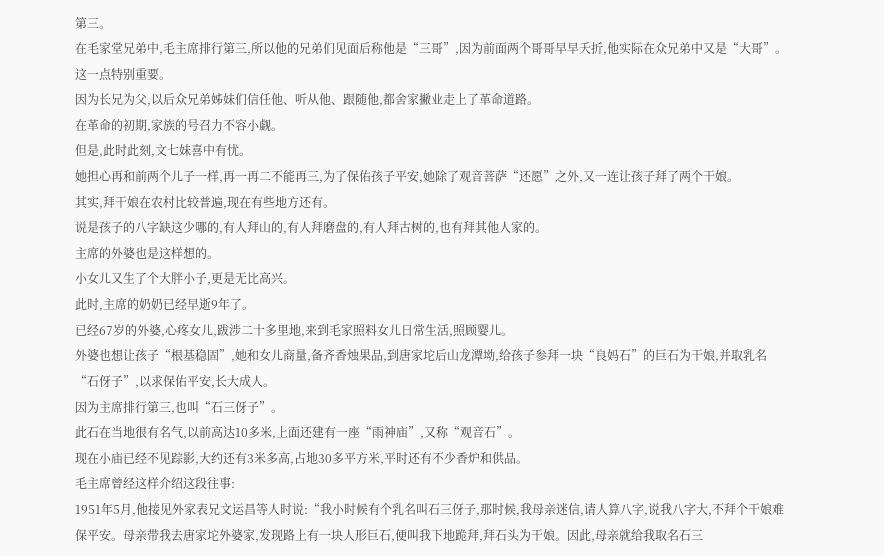第三。
在毛家堂兄弟中,毛主席排行第三,所以他的兄弟们见面后称他是“三哥”,因为前面两个哥哥早早夭折,他实际在众兄弟中又是“大哥”。
这一点特别重要。
因为长兄为父,以后众兄弟姊妹们信任他、听从他、跟随他,都舍家撇业走上了革命道路。
在革命的初期,家族的号召力不容小觑。
但是,此时此刻,文七妹喜中有忧。
她担心再和前两个儿子一样,再一再二不能再三,为了保佑孩子平安,她除了观音菩萨“还愿”之外,又一连让孩子拜了两个干娘。
其实,拜干娘在农村比较普遍,现在有些地方还有。
说是孩子的八字缺这少哪的,有人拜山的,有人拜磨盘的,有人拜古树的,也有拜其他人家的。
主席的外婆也是这样想的。
小女儿又生了个大胖小子,更是无比高兴。
此时,主席的奶奶已经早逝9年了。
已经67岁的外婆,心疼女儿,跋涉二十多里地,来到毛家照料女儿日常生活,照顾婴儿。
外婆也想让孩子“根基稳固”,她和女儿商量,备齐香烛果品,到唐家坨后山龙潭坳,给孩子参拜一块“良妈石”的巨石为干娘,并取乳名“石伢子”,以求保佑平安,长大成人。
因为主席排行第三,也叫“石三伢子”。
此石在当地很有名气,以前高达10多米,上面还建有一座“雨神庙”,又称“观音石”。
现在小庙已经不见踪影,大约还有3米多高,占地30多平方米,平时还有不少香炉和供品。
毛主席曾经这样介绍这段往事:
1951年5月,他接见外家表兄文运昌等人时说:“我小时候有个乳名叫石三伢子,那时候,我母亲迷信,请人算八字,说我八字大,不拜个干娘难保平安。母亲带我去唐家坨外婆家,发现路上有一块人形巨石,便叫我下地跪拜,拜石头为干娘。因此,母亲就给我取名石三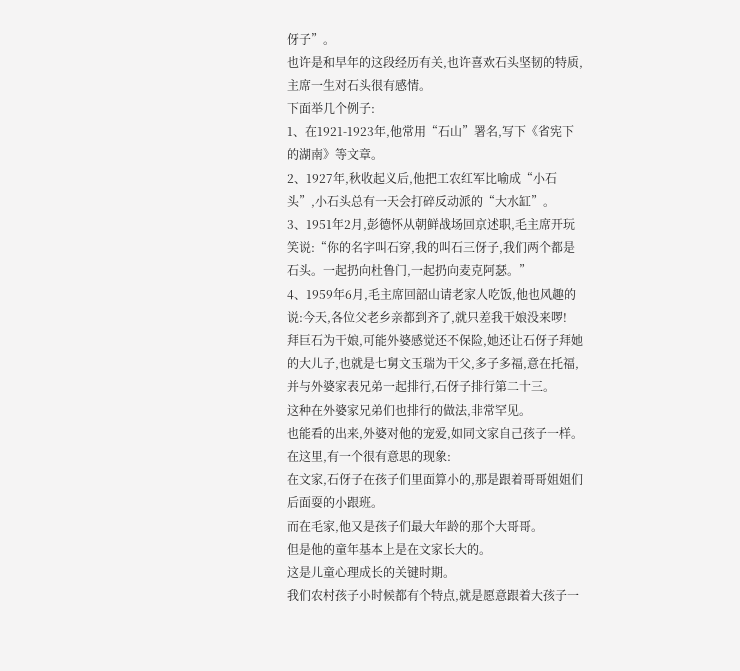伢子”。
也许是和早年的这段经历有关,也许喜欢石头坚韧的特质,主席一生对石头很有感情。
下面举几个例子:
1、在1921-1923年,他常用“石山”署名,写下《省宪下的湖南》等文章。
2、1927年,秋收起义后,他把工农红军比喻成“小石头”,小石头总有一天会打碎反动派的“大水缸”。
3、1951年2月,彭德怀从朝鲜战场回京述职,毛主席开玩笑说:“你的名字叫石穿,我的叫石三伢子,我们两个都是石头。一起扔向杜鲁门,一起扔向麦克阿瑟。”
4、1959年6月,毛主席回韶山请老家人吃饭,他也风趣的说:今天,各位父老乡亲都到齐了,就只差我干娘没来啰!
拜巨石为干娘,可能外婆感觉还不保险,她还让石伢子拜她的大儿子,也就是七舅文玉瑞为干父,多子多福,意在托福,并与外婆家表兄弟一起排行,石伢子排行第二十三。
这种在外婆家兄弟们也排行的做法,非常罕见。
也能看的出来,外婆对他的宠爱,如同文家自己孩子一样。
在这里,有一个很有意思的现象:
在文家,石伢子在孩子们里面算小的,那是跟着哥哥姐姐们后面耍的小跟班。
而在毛家,他又是孩子们最大年龄的那个大哥哥。
但是他的童年基本上是在文家长大的。
这是儿童心理成长的关键时期。
我们农村孩子小时候都有个特点,就是愿意跟着大孩子一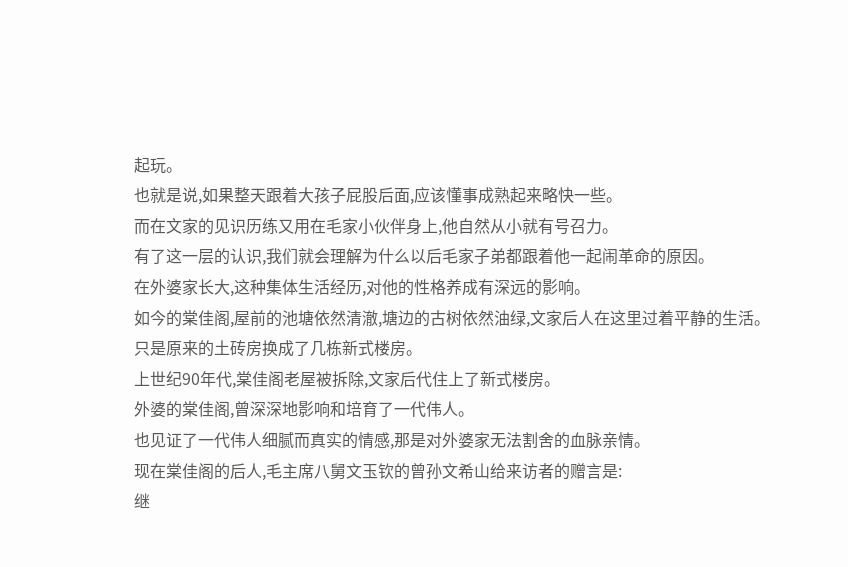起玩。
也就是说,如果整天跟着大孩子屁股后面,应该懂事成熟起来略快一些。
而在文家的见识历练又用在毛家小伙伴身上,他自然从小就有号召力。
有了这一层的认识,我们就会理解为什么以后毛家子弟都跟着他一起闹革命的原因。
在外婆家长大,这种集体生活经历,对他的性格养成有深远的影响。
如今的棠佳阁,屋前的池塘依然清澈,塘边的古树依然油绿,文家后人在这里过着平静的生活。
只是原来的土砖房换成了几栋新式楼房。
上世纪90年代,棠佳阁老屋被拆除,文家后代住上了新式楼房。
外婆的棠佳阁,曾深深地影响和培育了一代伟人。
也见证了一代伟人细腻而真实的情感,那是对外婆家无法割舍的血脉亲情。
现在棠佳阁的后人,毛主席八舅文玉钦的曾孙文希山给来访者的赠言是:
继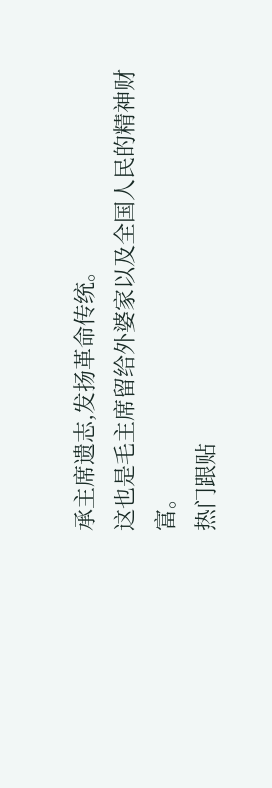承主席遗志,发扬革命传统。
这也是毛主席留给外婆家以及全国人民的精神财富。
热门跟贴